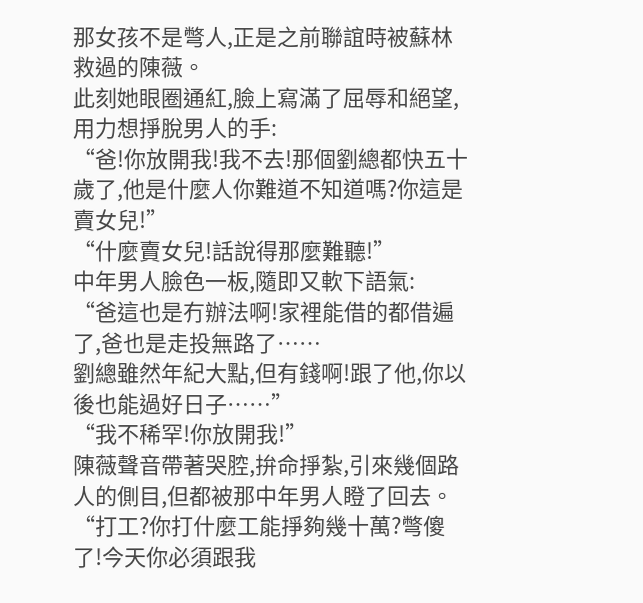那女孩不是彆人,正是之前聯誼時被蘇林救過的陳薇。
此刻她眼圈通紅,臉上寫滿了屈辱和絕望,用力想掙脫男人的手:
“爸!你放開我!我不去!那個劉總都快五十歲了,他是什麼人你難道不知道嗎?你這是賣女兒!”
“什麼賣女兒!話說得那麼難聽!”
中年男人臉色一板,隨即又軟下語氣:
“爸這也是冇辦法啊!家裡能借的都借遍了,爸也是走投無路了……
劉總雖然年紀大點,但有錢啊!跟了他,你以後也能過好日子……”
“我不稀罕!你放開我!”
陳薇聲音帶著哭腔,拚命掙紮,引來幾個路人的側目,但都被那中年男人瞪了回去。
“打工?你打什麼工能掙夠幾十萬?彆傻了!今天你必須跟我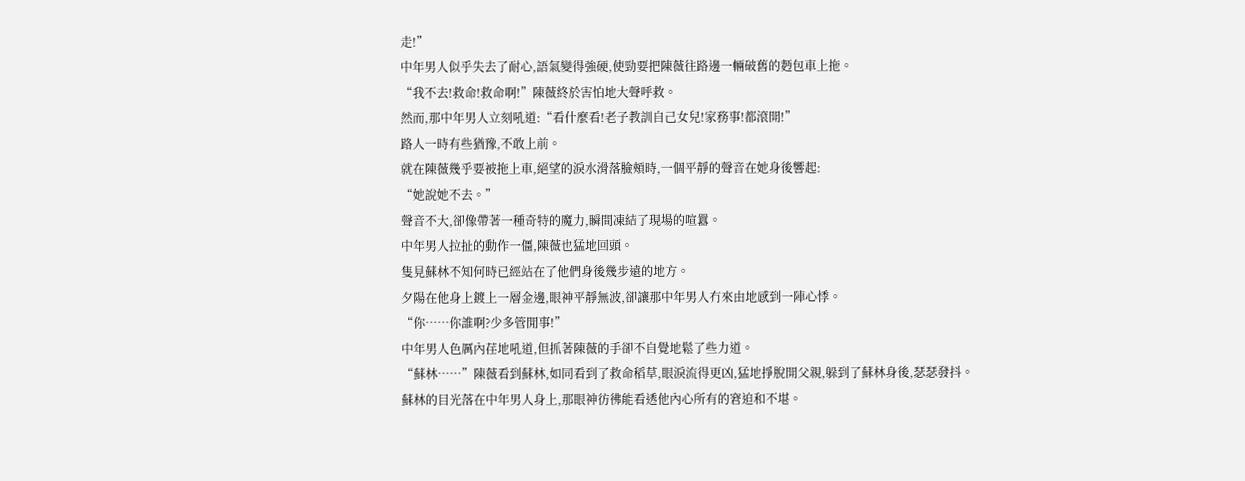走!”
中年男人似乎失去了耐心,語氣變得強硬,使勁要把陳薇往路邊一輛破舊的麪包車上拖。
“我不去!救命!救命啊!”陳薇終於害怕地大聲呼救。
然而,那中年男人立刻吼道:“看什麼看!老子教訓自己女兒!家務事!都滾開!”
路人一時有些猶豫,不敢上前。
就在陳薇幾乎要被拖上車,絕望的淚水滑落臉頰時,一個平靜的聲音在她身後響起:
“她說她不去。”
聲音不大,卻像帶著一種奇特的魔力,瞬間凍結了現場的喧囂。
中年男人拉扯的動作一僵,陳薇也猛地回頭。
隻見蘇林不知何時已經站在了他們身後幾步遠的地方。
夕陽在他身上鍍上一層金邊,眼神平靜無波,卻讓那中年男人冇來由地感到一陣心悸。
“你……你誰啊?少多管閒事!”
中年男人色厲內荏地吼道,但抓著陳薇的手卻不自覺地鬆了些力道。
“蘇林……”陳薇看到蘇林,如同看到了救命稻草,眼淚流得更凶,猛地掙脫開父親,躲到了蘇林身後,瑟瑟發抖。
蘇林的目光落在中年男人身上,那眼神彷彿能看透他內心所有的窘迫和不堪。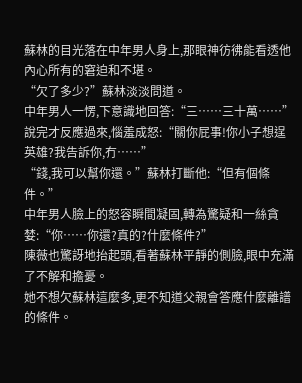蘇林的目光落在中年男人身上,那眼神彷彿能看透他內心所有的窘迫和不堪。
“欠了多少?”蘇林淡淡問道。
中年男人一愣,下意識地回答:“三……三十萬……”
說完才反應過來,惱羞成怒:“關你屁事!你小子想逞英雄?我告訴你,冇……”
“錢,我可以幫你還。”蘇林打斷他:“但有個條件。”
中年男人臉上的怒容瞬間凝固,轉為驚疑和一絲貪婪:“你……你還?真的?什麼條件?”
陳薇也驚訝地抬起頭,看著蘇林平靜的側臉,眼中充滿了不解和擔憂。
她不想欠蘇林這麼多,更不知道父親會答應什麼離譜的條件。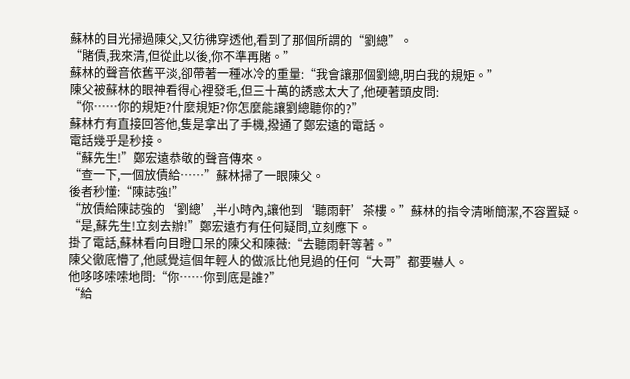蘇林的目光掃過陳父,又彷彿穿透他,看到了那個所謂的“劉總”。
“賭債,我來清,但從此以後,你不準再賭。”
蘇林的聲音依舊平淡,卻帶著一種冰冷的重量:“我會讓那個劉總,明白我的規矩。”
陳父被蘇林的眼神看得心裡發毛,但三十萬的誘惑太大了,他硬著頭皮問:
“你……你的規矩?什麼規矩?你怎麼能讓劉總聽你的?”
蘇林冇有直接回答他,隻是拿出了手機,撥通了鄭宏遠的電話。
電話幾乎是秒接。
“蘇先生!”鄭宏遠恭敬的聲音傳來。
“查一下,一個放債給……”蘇林掃了一眼陳父。
後者秒懂:“陳誌強!”
“放債給陳誌強的‘劉總’,半小時內,讓他到‘聽雨軒’茶樓。”蘇林的指令清晰簡潔,不容置疑。
“是,蘇先生!立刻去辦!”鄭宏遠冇有任何疑問,立刻應下。
掛了電話,蘇林看向目瞪口呆的陳父和陳薇:“去聽雨軒等著。”
陳父徹底懵了,他感覺這個年輕人的做派比他見過的任何“大哥”都要嚇人。
他哆哆嗦嗦地問:“你……你到底是誰?”
“給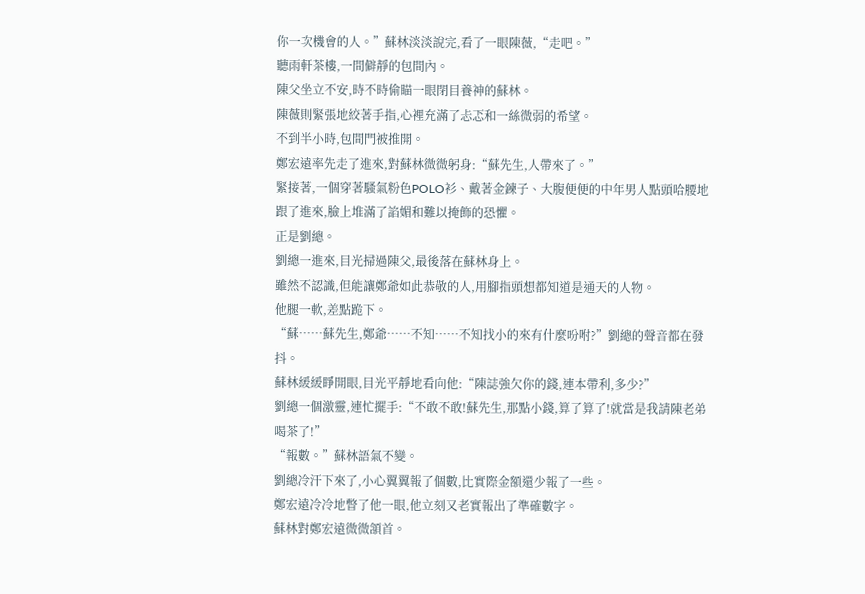你一次機會的人。”蘇林淡淡說完,看了一眼陳薇,“走吧。”
聽雨軒茶樓,一間僻靜的包間內。
陳父坐立不安,時不時偷瞄一眼閉目養神的蘇林。
陳薇則緊張地絞著手指,心裡充滿了忐忑和一絲微弱的希望。
不到半小時,包間門被推開。
鄭宏遠率先走了進來,對蘇林微微躬身:“蘇先生,人帶來了。”
緊接著,一個穿著騷氣粉色POLO衫、戴著金鍊子、大腹便便的中年男人點頭哈腰地跟了進來,臉上堆滿了諂媚和難以掩飾的恐懼。
正是劉總。
劉總一進來,目光掃過陳父,最後落在蘇林身上。
雖然不認識,但能讓鄭爺如此恭敬的人,用腳指頭想都知道是通天的人物。
他腿一軟,差點跪下。
“蘇……蘇先生,鄭爺……不知……不知找小的來有什麼吩咐?”劉總的聲音都在發抖。
蘇林緩緩睜開眼,目光平靜地看向他:“陳誌強欠你的錢,連本帶利,多少?”
劉總一個激靈,連忙擺手:“不敢不敢!蘇先生,那點小錢,算了算了!就當是我請陳老弟喝茶了!”
“報數。”蘇林語氣不變。
劉總冷汗下來了,小心翼翼報了個數,比實際金額還少報了一些。
鄭宏遠冷冷地瞥了他一眼,他立刻又老實報出了準確數字。
蘇林對鄭宏遠微微頷首。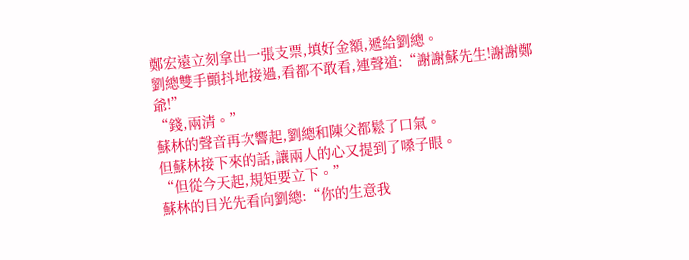鄭宏遠立刻拿出一張支票,填好金額,遞給劉總。
劉總雙手顫抖地接過,看都不敢看,連聲道:“謝謝蘇先生!謝謝鄭爺!”
“錢,兩清。”
蘇林的聲音再次響起,劉總和陳父都鬆了口氣。
但蘇林接下來的話,讓兩人的心又提到了嗓子眼。
“但從今天起,規矩要立下。”
蘇林的目光先看向劉總:“你的生意我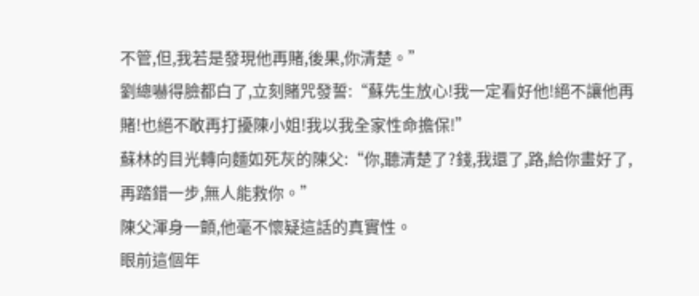不管,但,我若是發現他再賭,後果,你清楚。”
劉總嚇得臉都白了,立刻賭咒發誓:“蘇先生放心!我一定看好他!絕不讓他再賭!也絕不敢再打擾陳小姐!我以我全家性命擔保!”
蘇林的目光轉向麵如死灰的陳父:“你,聽清楚了?錢,我還了,路,給你畫好了,再踏錯一步,無人能救你。”
陳父渾身一顫,他毫不懷疑這話的真實性。
眼前這個年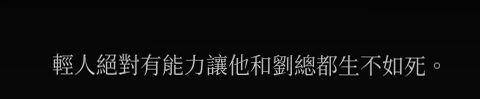輕人絕對有能力讓他和劉總都生不如死。